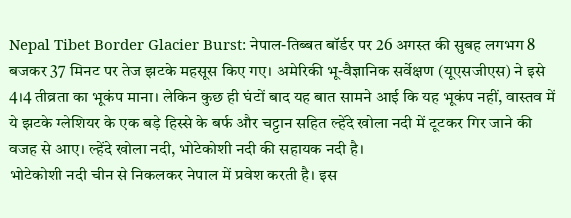Nepal Tibet Border Glacier Burst: नेपाल-तिब्बत बॉर्डर पर 26 अगस्त की सुबह लगभग 8 बजकर 37 मिनट पर तेज झटके महसूस किए गए। अमेरिकी भू-वैज्ञानिक सर्वेक्षण (यूएसजीएस) ने इसे 4।4 तीव्रता का भूकंप माना। लेकिन कुछ ही घंटों बाद यह बात सामने आई कि यह भूकंप नहीं, वास्तव में ये झटके ग्लेशियर के एक बड़े हिस्से के बर्फ और चट्टान सहित ल्हेंदे खोला नदी में टूटकर गिर जाने की वजह से आए। ल्हेंदे खोला नदी, भोटेकोशी नदी की सहायक नदी है।
भोटेकोशी नदी चीन से निकलकर नेपाल में प्रवेश करती है। इस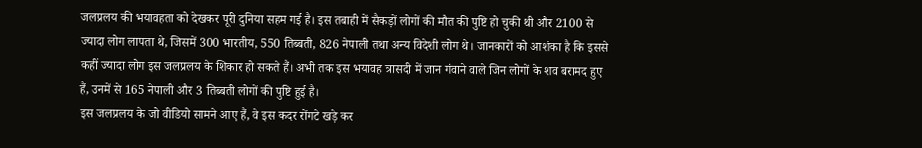जलप्रलय की भयावहता को देखकर पूरी दुनिया सहम गई है। इस तबाही में सैकड़ों लोगों की मौत की पुष्टि हो चुकी थी और 2100 से ज्यादा लोग लापता थे, जिसमें 300 भारतीय, 550 तिब्बती, 826 नेपाली तथा अन्य विदेशी लोग थे। जानकारों को आशंका है कि इससे कहीं ज्यादा लोग इस जलप्रलय के शिकार हो सकते हैं। अभी तक इस भयावह त्रासदी में जान गंवाने वाले जिन लोगों के शव बरामद हुए हैं, उनमें से 165 नेपाली और 3 तिब्बती लोगों की पुष्टि हुई है।
इस जलप्रलय के जो वीडियो सामने आए हैं, वे इस कदर रोंगटे खड़े कर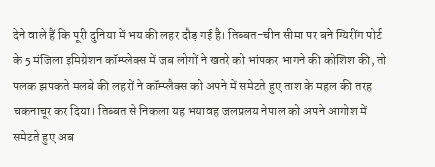देने वाले हैं कि पूरी दुनिया में भय की लहर दौड़ गई है। तिब्बत-चीन सीमा पर बने ग्यिरींग पोर्ट के 5 मंजिला इमिग्रेशन कॉम्प्लेक्स में जब लोगों ने खतरे को भांपकर भागने की कोशिश की, तो पलक झपकते मलबे की लहरों ने कॉम्प्लैक्स को अपने में समेटते हुए ताश के महल की तरह चकनाचूर कर दिया। तिब्बत से निकला यह भयावह जलप्रलय नेपाल को अपने आगोश में समेटते हुए अब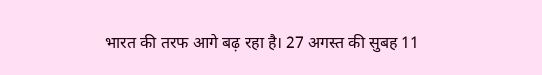भारत की तरफ आगे बढ़ रहा है। 27 अगस्त की सुबह 11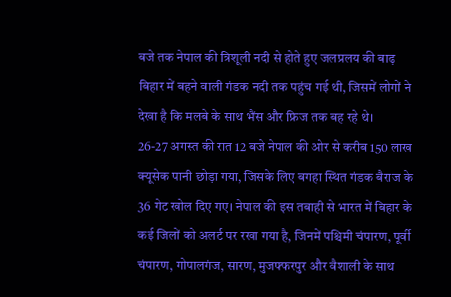बजे तक नेपाल की त्रिशूली नदी से होते हुए जलप्रलय की बाढ़ बिहार में बहने वाली गंडक नदी तक पहुंच गई थी, जिसमें लोगों ने देखा है कि मलबे के साथ भैंस और फ्रिज तक बह रहे थे।
26-27 अगस्त की रात 12 बजे नेपाल की ओर से करीब 150 लाख क्यूसेक पानी छोड़ा गया, जिसके लिए बगहा स्थित गंडक बैराज के 36 गेट खोल दिए गए। नेपाल की इस तबाही से भारत में बिहार के कई जिलों को अलर्ट पर रखा गया है, जिनमें पश्चिमी चंपारण, पूर्वी चंपारण, गोपालगंज, सारण, मुजफ्फरपुर और वैशाली के साथ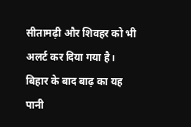सीतामढ़ी और शिवहर को भी अलर्ट कर दिया गया है।
बिहार के बाद बाढ़ का यह पानी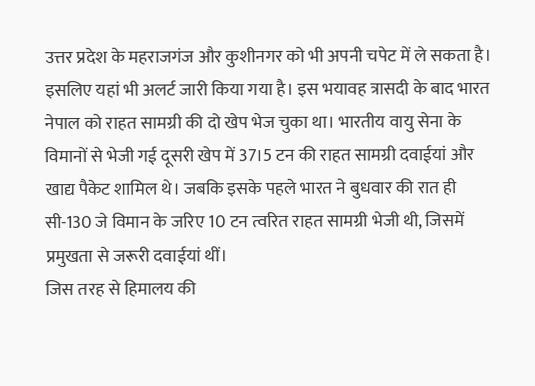उत्तर प्रदेश के महराजगंज और कुशीनगर को भी अपनी चपेट में ले सकता है। इसलिए यहां भी अलर्ट जारी किया गया है। इस भयावह त्रासदी के बाद भारत नेपाल को राहत सामग्री की दो खेप भेज चुका था। भारतीय वायु सेना के विमानों से भेजी गई दूसरी खेप में 37।5 टन की राहत सामग्री दवाईयां और खाद्य पैकेट शामिल थे। जबकि इसके पहले भारत ने बुधवार की रात ही सी-130 जे विमान के जरिए 10 टन त्वरित राहत सामग्री भेजी थी, जिसमें प्रमुखता से जरूरी दवाईयां थीं।
जिस तरह से हिमालय की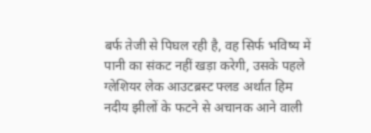बर्फ तेजी से पिघल रही है, वह सिर्फ भविष्य में पानी का संकट नहीं खड़ा करेगी, उसके पहले ग्लेशियर लेक आउटब्रस्ट फ्लड अर्थात हिम नदीय झीलों के फटने से अचानक आने वाली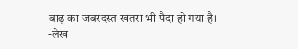बाढ़ का जबरदस्त खतरा भी पैदा हो गया है।
-लेख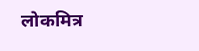लोकमित्र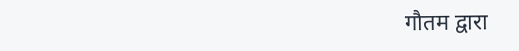गौतम द्वारा